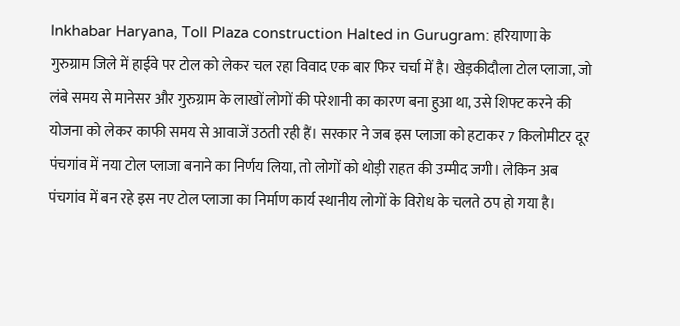Inkhabar Haryana, Toll Plaza construction Halted in Gurugram: हरियाणा के गुरुग्राम जिले में हाईवे पर टोल को लेकर चल रहा विवाद एक बार फिर चर्चा में है। खेड़कीदौला टोल प्लाजा, जो लंबे समय से मानेसर और गुरुग्राम के लाखों लोगों की परेशानी का कारण बना हुआ था, उसे शिफ्ट करने की योजना को लेकर काफी समय से आवाजें उठती रही हैं। सरकार ने जब इस प्लाजा को हटाकर 7 किलोमीटर दूर पंचगांव में नया टोल प्लाजा बनाने का निर्णय लिया, तो लोगों को थोड़ी राहत की उम्मीद जगी। लेकिन अब पंचगांव में बन रहे इस नए टोल प्लाजा का निर्माण कार्य स्थानीय लोगों के विरोध के चलते ठप हो गया है।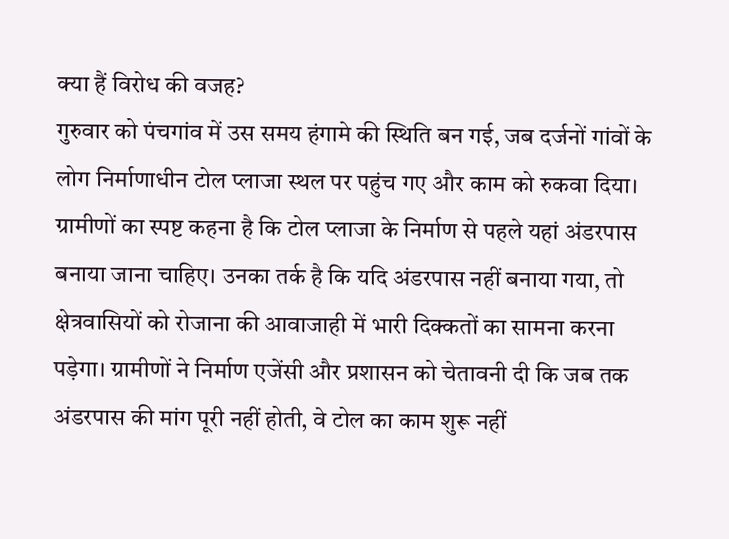क्या हैं विरोध की वजह?
गुरुवार को पंचगांव में उस समय हंगामे की स्थिति बन गई, जब दर्जनों गांवों के लोग निर्माणाधीन टोल प्लाजा स्थल पर पहुंच गए और काम को रुकवा दिया। ग्रामीणों का स्पष्ट कहना है कि टोल प्लाजा के निर्माण से पहले यहां अंडरपास बनाया जाना चाहिए। उनका तर्क है कि यदि अंडरपास नहीं बनाया गया, तो क्षेत्रवासियों को रोजाना की आवाजाही में भारी दिक्कतों का सामना करना पड़ेगा। ग्रामीणों ने निर्माण एजेंसी और प्रशासन को चेतावनी दी कि जब तक अंडरपास की मांग पूरी नहीं होती, वे टोल का काम शुरू नहीं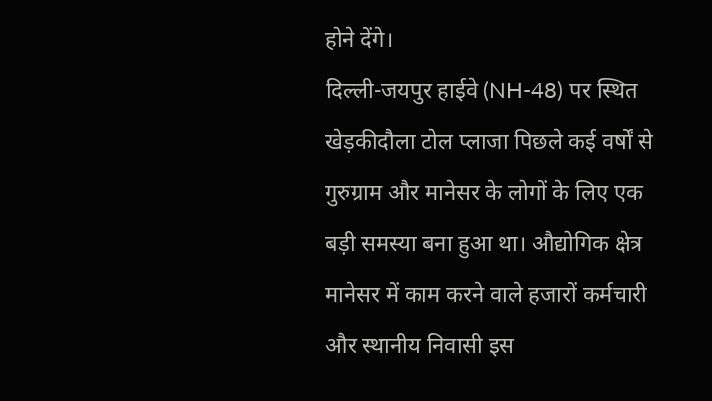होने देंगे।
दिल्ली-जयपुर हाईवे (NH-48) पर स्थित खेड़कीदौला टोल प्लाजा पिछले कई वर्षों से गुरुग्राम और मानेसर के लोगों के लिए एक बड़ी समस्या बना हुआ था। औद्योगिक क्षेत्र मानेसर में काम करने वाले हजारों कर्मचारी और स्थानीय निवासी इस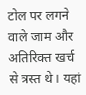टोल पर लगने वाले जाम और अतिरिक्त खर्च से त्रस्त थे। यहां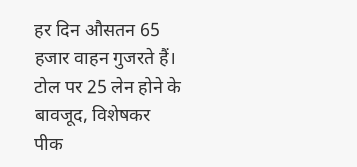हर दिन औसतन 65 हजार वाहन गुजरते हैं। टोल पर 25 लेन होने के बावजूद, विशेषकर पीक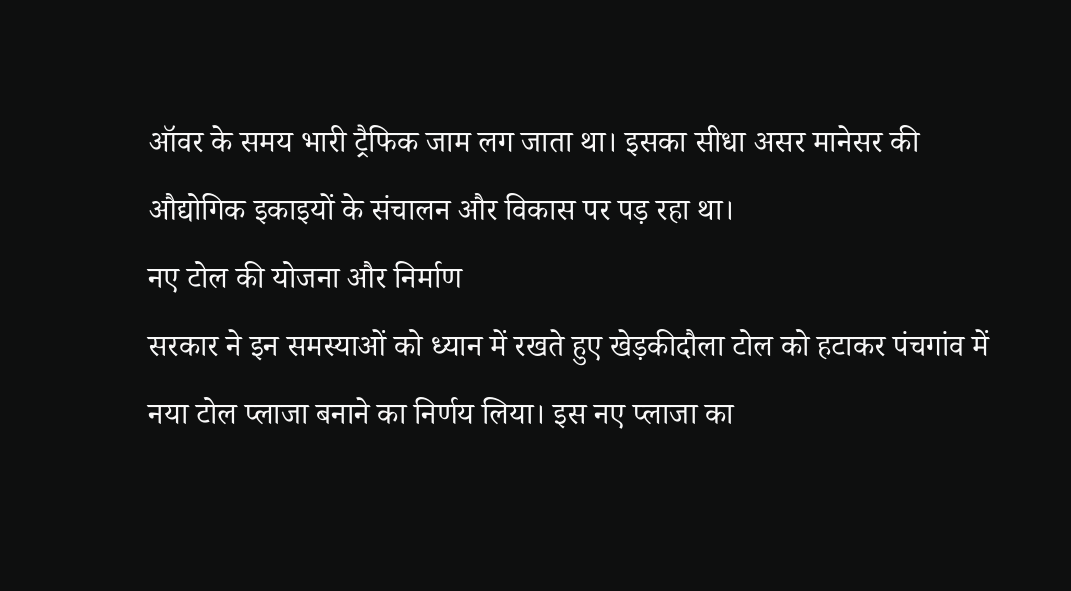ऑवर के समय भारी ट्रैफिक जाम लग जाता था। इसका सीधा असर मानेसर की औद्योगिक इकाइयों के संचालन और विकास पर पड़ रहा था।
नए टोल की योजना और निर्माण
सरकार ने इन समस्याओं को ध्यान में रखते हुए खेड़कीदौला टोल को हटाकर पंचगांव में नया टोल प्लाजा बनाने का निर्णय लिया। इस नए प्लाजा का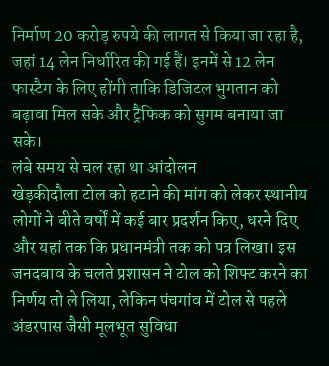निर्माण 20 करोड़ रुपये की लागत से किया जा रहा है, जहां 14 लेन निर्धारित की गई हैं। इनमें से 12 लेन फास्टैग के लिए होंगी ताकि डिजिटल भुगतान को बढ़ावा मिल सके और ट्रैफिक को सुगम बनाया जा सके।
लंबे समय से चल रहा था आंदोलन
खेड़कीदौला टोल को हटाने की मांग को लेकर स्थानीय लोगों ने बीते वर्षों में कई बार प्रदर्शन किए, धरने दिए और यहां तक कि प्रधानमंत्री तक को पत्र लिखा। इस जनदबाव के चलते प्रशासन ने टोल को शिफ्ट करने का निर्णय तो ले लिया, लेकिन पंचगांव में टोल से पहले अंडरपास जैसी मूलभूत सुविधा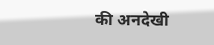की अनदेखी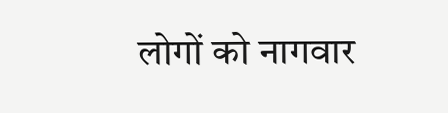लोगों को नागवार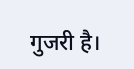गुजरी है।